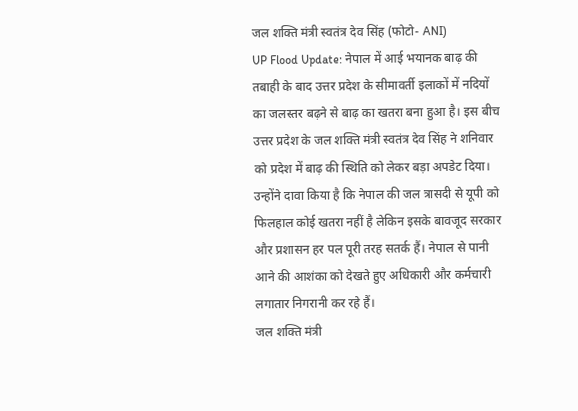जल शक्ति मंत्री स्वतंत्र देव सिंह (फोटो- ANI)
UP Flood Update: नेपाल में आई भयानक बाढ़ की तबाही के बाद उत्तर प्रदेश के सीमावर्ती इलाकों में नदियों का जलस्तर बढ़ने से बाढ़ का खतरा बना हुआ है। इस बीच उत्तर प्रदेश के जल शक्ति मंत्री स्वतंत्र देव सिंह ने शनिवार को प्रदेश में बाढ़ की स्थिति को लेकर बड़ा अपडेट दिया। उन्होंने दावा किया है कि नेपाल की जल त्रासदी से यूपी को फिलहाल कोई खतरा नहीं है लेकिन इसके बावजूद सरकार और प्रशासन हर पल पूरी तरह सतर्क हैं। नेपाल से पानी आने की आशंका को देखते हुए अधिकारी और कर्मचारी लगातार निगरानी कर रहे हैं।
जल शक्ति मंत्री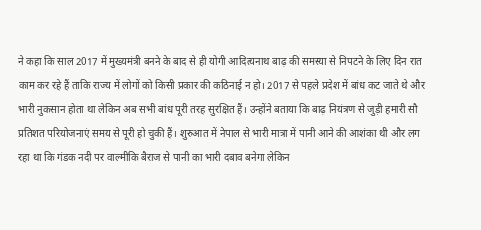ने कहा कि साल 2017 में मुख्यमंत्री बनने के बाद से ही योगी आदित्यनाथ बाढ़ की समस्या से निपटने के लिए दिन रात काम कर रहे हैं ताकि राज्य में लोगों को किसी प्रकार की कठिनाई न हो। 2017 से पहले प्रदेश में बांध कट जाते थे और भारी नुकसान होता था लेकिन अब सभी बांध पूरी तरह सुरक्षित हैं। उन्होंने बताया कि बाढ़ नियंत्रण से जुड़ी हमारी सौ प्रतिशत परियोजनाएं समय से पूरी हो चुकी हैं। शुरुआत में नेपाल से भारी मात्रा में पानी आने की आशंका थी और लग रहा था कि गंडक नदी पर वाल्मीकि बैराज से पानी का भारी दबाव बनेगा लेकिन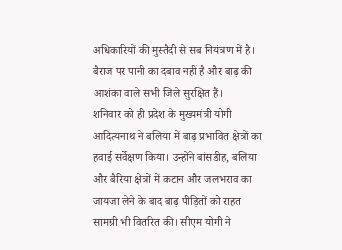अधिकारियों की मुस्तैदी से सब नियंत्रण में है। बैराज पर पानी का दबाव नहीं है और बाढ़ की आशंका वाले सभी जिले सुरक्षित हैं।
शनिवार को ही प्रदेश के मुख्यमंत्री योगी आदित्यनाथ ने बलिया में बाढ़ प्रभावित क्षेत्रों का हवाई सर्वेक्षण किया। उन्होंने बांसडीह, बलिया और बैरिया क्षेत्रों में कटान और जलभराव का जायजा लेने के बाद बाढ़ पीड़ितों को राहत सामग्री भी वितरित की। सीएम योगी ने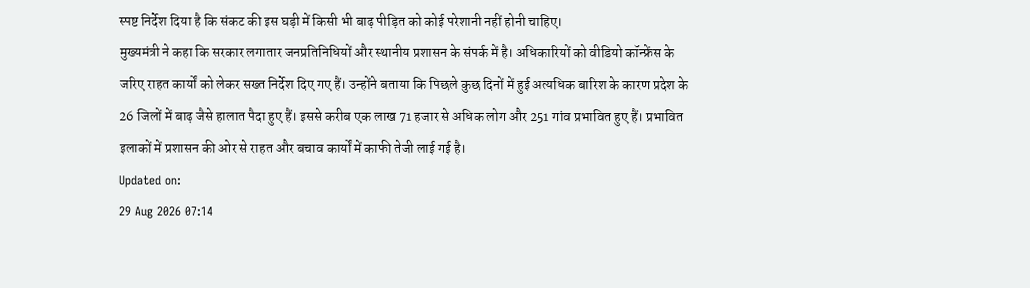स्पष्ट निर्देश दिया है कि संकट की इस घड़ी में किसी भी बाढ़ पीड़ित को कोई परेशानी नहीं होनी चाहिए।
मुख्यमंत्री ने कहा कि सरकार लगातार जनप्रतिनिधियों और स्थानीय प्रशासन के संपर्क में है। अधिकारियों को वीडियो कॉन्फ्रेंस के जरिए राहत कार्यों को लेकर सख्त निर्देश दिए गए हैं। उन्होंने बताया कि पिछले कुछ दिनों में हुई अत्यधिक बारिश के कारण प्रदेश के 26 जिलों में बाढ़ जैसे हालात पैदा हुए हैं। इससे करीब एक लाख 71 हजार से अधिक लोग और 251 गांव प्रभावित हुए हैं। प्रभावित इलाकों में प्रशासन की ओर से राहत और बचाव कार्यों में काफी तेजी लाई गई है।
Updated on:
29 Aug 2026 07:14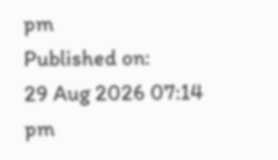pm
Published on:
29 Aug 2026 07:14 pm